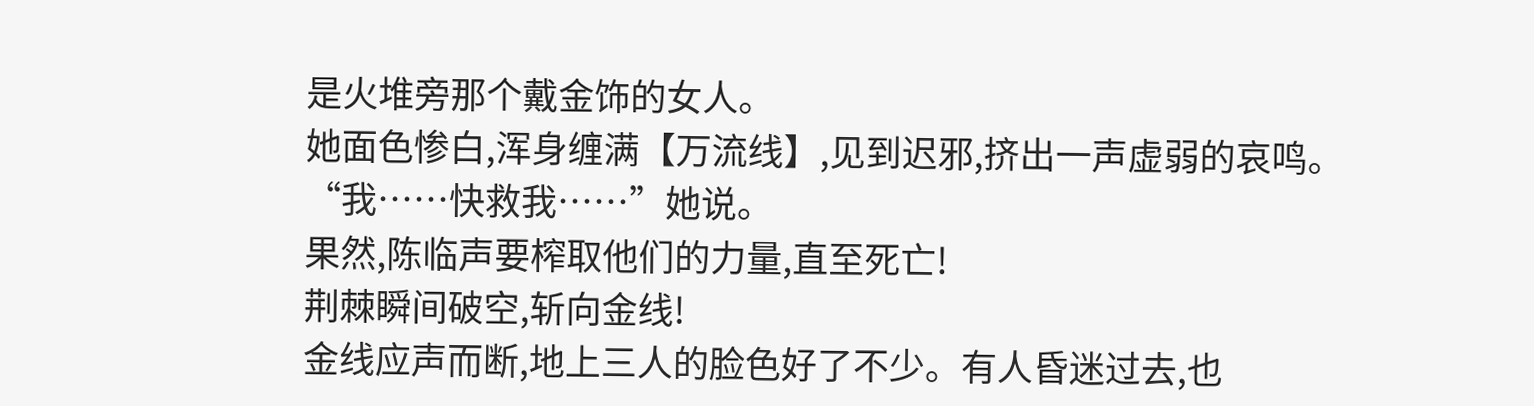是火堆旁那个戴金饰的女人。
她面色惨白,浑身缠满【万流线】,见到迟邪,挤出一声虚弱的哀鸣。
“我……快救我……”她说。
果然,陈临声要榨取他们的力量,直至死亡!
荆棘瞬间破空,斩向金线!
金线应声而断,地上三人的脸色好了不少。有人昏迷过去,也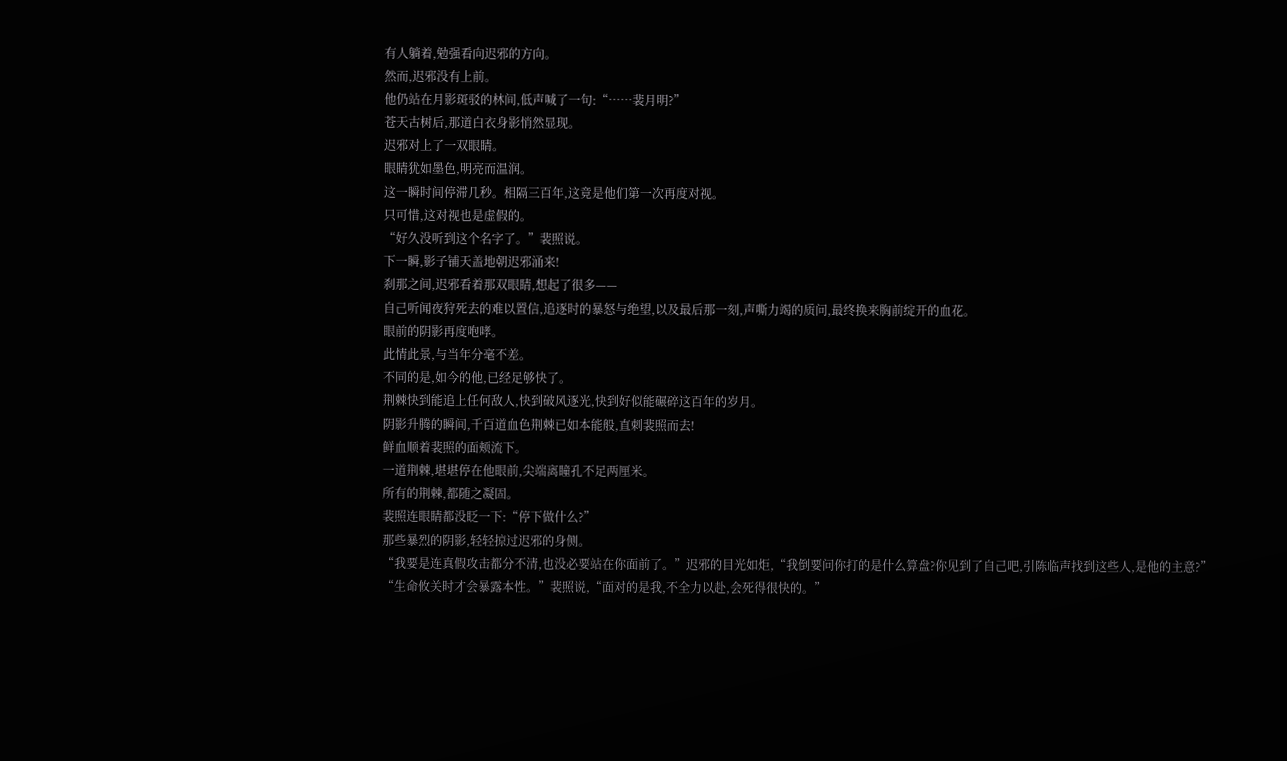有人躺着,勉强看向迟邪的方向。
然而,迟邪没有上前。
他仍站在月影斑驳的林间,低声喊了一句:“……裴月明?”
苍天古树后,那道白衣身影悄然显现。
迟邪对上了一双眼睛。
眼睛犹如墨色,明亮而温润。
这一瞬时间停滞几秒。相隔三百年,这竟是他们第一次再度对视。
只可惜,这对视也是虚假的。
“好久没听到这个名字了。”裴照说。
下一瞬,影子铺天盖地朝迟邪涌来!
刹那之间,迟邪看着那双眼睛,想起了很多——
自己听闻夜狩死去的难以置信,追逐时的暴怒与绝望,以及最后那一刻,声嘶力竭的质问,最终换来胸前绽开的血花。
眼前的阴影再度咆哮。
此情此景,与当年分毫不差。
不同的是,如今的他,已经足够快了。
荆棘快到能追上任何敌人,快到破风逐光,快到好似能碾碎这百年的岁月。
阴影升腾的瞬间,千百道血色荆棘已如本能般,直刺裴照而去!
鲜血顺着裴照的面颊流下。
一道荆棘,堪堪停在他眼前,尖端离瞳孔不足两厘米。
所有的荆棘,都随之凝固。
裴照连眼睛都没眨一下:“停下做什么?”
那些暴烈的阴影,轻轻掠过迟邪的身侧。
“我要是连真假攻击都分不清,也没必要站在你面前了。”迟邪的目光如炬,“我倒要问你打的是什么算盘?你见到了自己吧,引陈临声找到这些人,是他的主意?”
“生命攸关时才会暴露本性。”裴照说,“面对的是我,不全力以赴,会死得很快的。”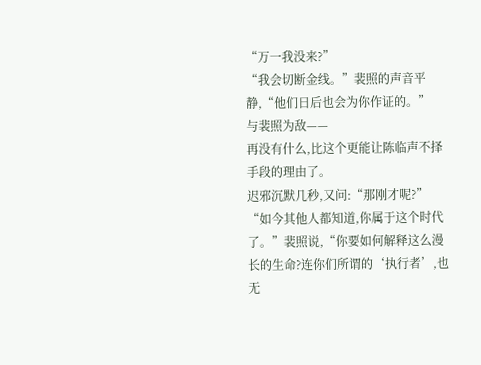“万一我没来?”
“我会切断金线。”裴照的声音平静,“他们日后也会为你作证的。”
与裴照为敌——
再没有什么,比这个更能让陈临声不择手段的理由了。
迟邪沉默几秒,又问:“那刚才呢?”
“如今其他人都知道,你属于这个时代了。”裴照说,“你要如何解释这么漫长的生命?连你们所谓的‘执行者’,也无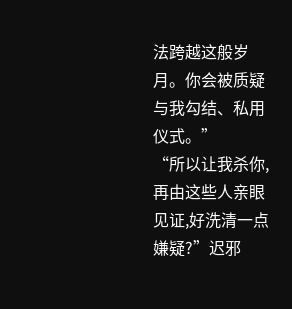法跨越这般岁月。你会被质疑与我勾结、私用仪式。”
“所以让我杀你,再由这些人亲眼见证,好洗清一点嫌疑?”迟邪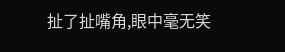扯了扯嘴角,眼中毫无笑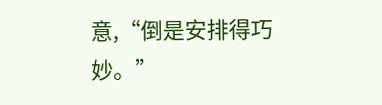意,“倒是安排得巧妙。”